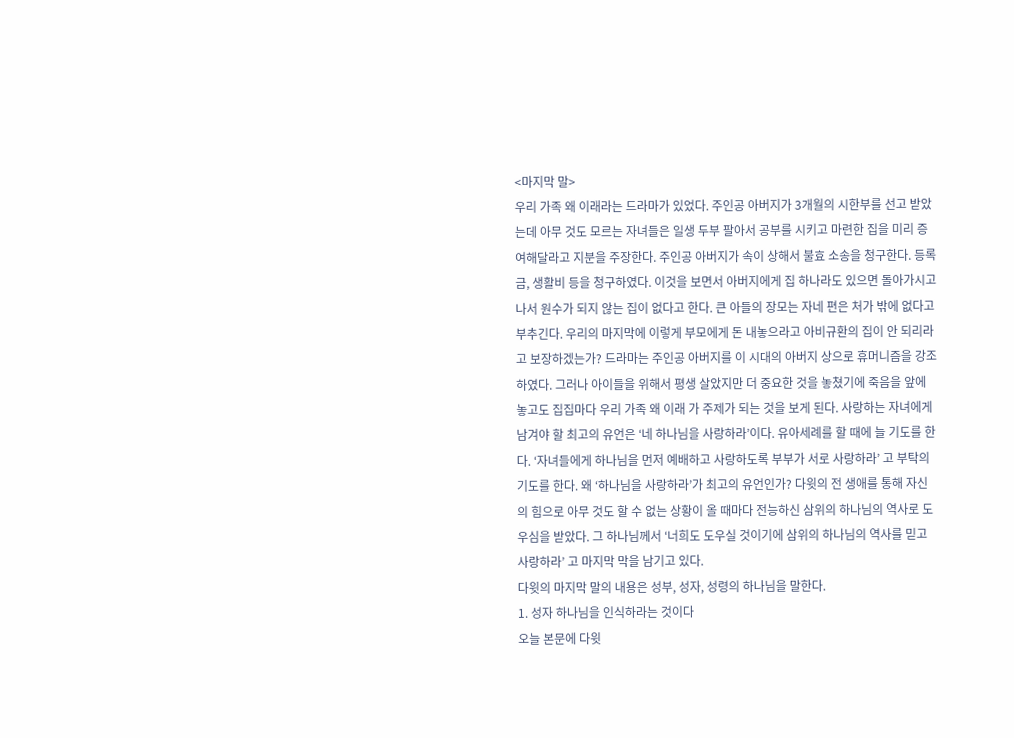<마지막 말>
우리 가족 왜 이래라는 드라마가 있었다. 주인공 아버지가 3개월의 시한부를 선고 받았는데 아무 것도 모르는 자녀들은 일생 두부 팔아서 공부를 시키고 마련한 집을 미리 증여해달라고 지분을 주장한다. 주인공 아버지가 속이 상해서 불효 소송을 청구한다. 등록금, 생활비 등을 청구하였다. 이것을 보면서 아버지에게 집 하나라도 있으면 돌아가시고 나서 원수가 되지 않는 집이 없다고 한다. 큰 아들의 장모는 자네 편은 처가 밖에 없다고 부추긴다. 우리의 마지막에 이렇게 부모에게 돈 내놓으라고 아비규환의 집이 안 되리라고 보장하겠는가? 드라마는 주인공 아버지를 이 시대의 아버지 상으로 휴머니즘을 강조하였다. 그러나 아이들을 위해서 평생 살았지만 더 중요한 것을 놓쳤기에 죽음을 앞에 놓고도 집집마다 우리 가족 왜 이래 가 주제가 되는 것을 보게 된다. 사랑하는 자녀에게 남겨야 할 최고의 유언은 ‘네 하나님을 사랑하라’이다. 유아세례를 할 때에 늘 기도를 한다. ‘자녀들에게 하나님을 먼저 예배하고 사랑하도록 부부가 서로 사랑하라’ 고 부탁의 기도를 한다. 왜 ‘하나님을 사랑하라’가 최고의 유언인가? 다윗의 전 생애를 통해 자신의 힘으로 아무 것도 할 수 없는 상황이 올 때마다 전능하신 삼위의 하나님의 역사로 도우심을 받았다. 그 하나님께서 ‘너희도 도우실 것이기에 삼위의 하나님의 역사를 믿고 사랑하라’ 고 마지막 막을 남기고 있다.
다윗의 마지막 말의 내용은 성부, 성자, 성령의 하나님을 말한다.
1. 성자 하나님을 인식하라는 것이다
오늘 본문에 다윗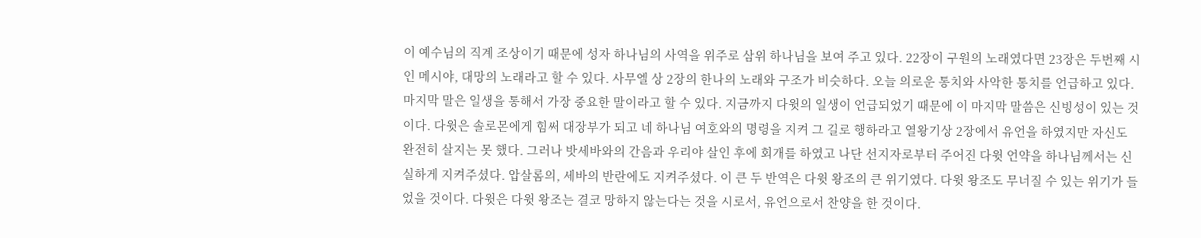이 예수님의 직계 조상이기 때문에 성자 하나님의 사역을 위주로 삼위 하나님을 보여 주고 있다. 22장이 구원의 노래였다면 23장은 두번째 시인 메시야, 대망의 노래라고 할 수 있다. 사무엘 상 2장의 한나의 노래와 구조가 비슷하다. 오늘 의로운 통치와 사악한 통치를 언급하고 있다.
마지막 말은 일생을 통해서 가장 중요한 말이라고 할 수 있다. 지금까지 다윗의 일생이 언급되었기 때문에 이 마지막 말씀은 신빙성이 있는 것이다. 다윗은 솔로몬에게 힘써 대장부가 되고 네 하나님 여호와의 명령을 지켜 그 길로 행하라고 열왕기상 2장에서 유언을 하였지만 자신도 완전히 살지는 못 했다. 그러나 밧세바와의 간음과 우리야 살인 후에 회개를 하였고 나단 선지자로부터 주어진 다윗 언약을 하나님께서는 신실하게 지켜주셨다. 압살롬의, 세바의 반란에도 지켜주셨다. 이 큰 두 반역은 다윗 왕조의 큰 위기였다. 다윗 왕조도 무너질 수 있는 위기가 들었을 것이다. 다윗은 다윗 왕조는 결코 망하지 않는다는 것을 시로서, 유언으로서 찬양을 한 것이다.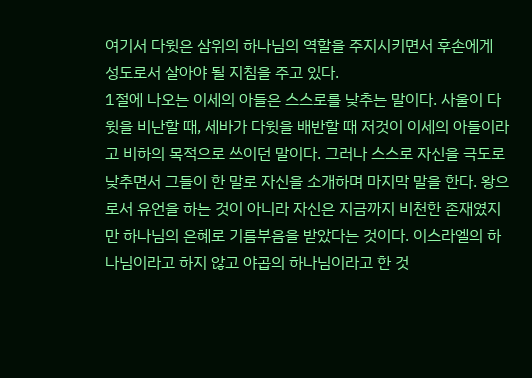여기서 다윗은 삼위의 하나님의 역할을 주지시키면서 후손에게 성도로서 살아야 될 지침을 주고 있다.
1절에 나오는 이세의 아들은 스스로를 낮추는 말이다. 사울이 다윗을 비난할 때, 세바가 다윗을 배반할 때 저것이 이세의 아들이라고 비하의 목적으로 쓰이던 말이다. 그러나 스스로 자신을 극도로 낮추면서 그들이 한 말로 자신을 소개하며 마지막 말을 한다. 왕으로서 유언을 하는 것이 아니라 자신은 지금까지 비천한 존재였지만 하나님의 은혜로 기름부음을 받았다는 것이다. 이스라엘의 하나님이라고 하지 않고 야곱의 하나님이라고 한 것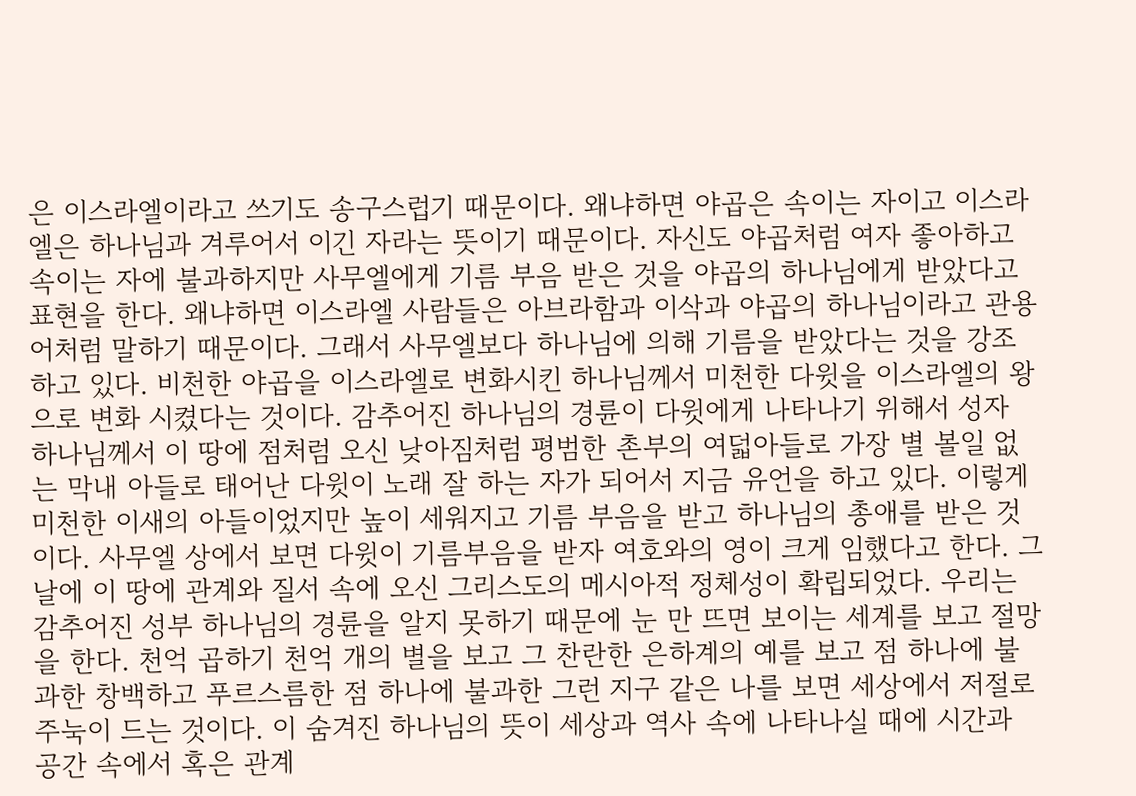은 이스라엘이라고 쓰기도 송구스럽기 때문이다. 왜냐하면 야곱은 속이는 자이고 이스라엘은 하나님과 겨루어서 이긴 자라는 뜻이기 때문이다. 자신도 야곱처럼 여자 좋아하고 속이는 자에 불과하지만 사무엘에게 기름 부음 받은 것을 야곱의 하나님에게 받았다고 표현을 한다. 왜냐하면 이스라엘 사람들은 아브라함과 이삭과 야곱의 하나님이라고 관용어처럼 말하기 때문이다. 그래서 사무엘보다 하나님에 의해 기름을 받았다는 것을 강조하고 있다. 비천한 야곱을 이스라엘로 변화시킨 하나님께서 미천한 다윗을 이스라엘의 왕으로 변화 시켰다는 것이다. 감추어진 하나님의 경륜이 다윗에게 나타나기 위해서 성자 하나님께서 이 땅에 점처럼 오신 낮아짐처럼 평범한 촌부의 여덟아들로 가장 별 볼일 없는 막내 아들로 태어난 다윗이 노래 잘 하는 자가 되어서 지금 유언을 하고 있다. 이렇게 미천한 이새의 아들이었지만 높이 세워지고 기름 부음을 받고 하나님의 총애를 받은 것이다. 사무엘 상에서 보면 다윗이 기름부음을 받자 여호와의 영이 크게 임했다고 한다. 그 날에 이 땅에 관계와 질서 속에 오신 그리스도의 메시아적 정체성이 확립되었다. 우리는 감추어진 성부 하나님의 경륜을 알지 못하기 때문에 눈 만 뜨면 보이는 세계를 보고 절망을 한다. 천억 곱하기 천억 개의 별을 보고 그 찬란한 은하계의 예를 보고 점 하나에 불과한 창백하고 푸르스름한 점 하나에 불과한 그런 지구 같은 나를 보면 세상에서 저절로 주눅이 드는 것이다. 이 숨겨진 하나님의 뜻이 세상과 역사 속에 나타나실 때에 시간과 공간 속에서 혹은 관계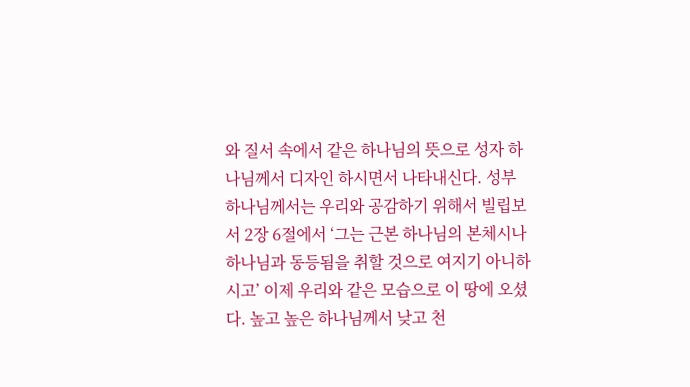와 질서 속에서 같은 하나님의 뜻으로 성자 하나님께서 디자인 하시면서 나타내신다. 성부 하나님께서는 우리와 공감하기 위해서 빌립보서 2장 6절에서 ‘그는 근본 하나님의 본체시나 하나님과 동등됨을 취할 것으로 여지기 아니하시고’ 이제 우리와 같은 모습으로 이 땅에 오셨다. 높고 높은 하나님께서 낮고 천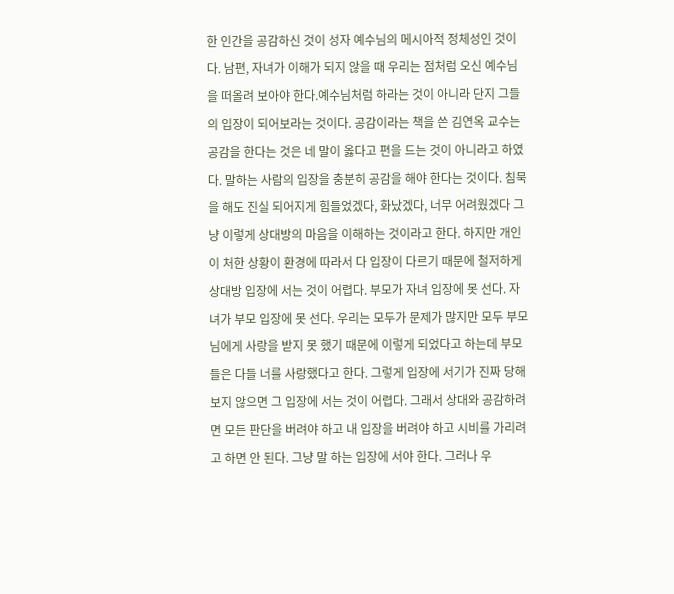한 인간을 공감하신 것이 성자 예수님의 메시아적 정체성인 것이다. 남편, 자녀가 이해가 되지 않을 때 우리는 점처럼 오신 예수님을 떠올려 보아야 한다.예수님처럼 하라는 것이 아니라 단지 그들의 입장이 되어보라는 것이다. 공감이라는 책을 쓴 김연옥 교수는 공감을 한다는 것은 네 말이 옳다고 편을 드는 것이 아니라고 하였다. 말하는 사람의 입장을 충분히 공감을 해야 한다는 것이다. 침묵을 해도 진실 되어지게 힘들었겠다, 화났겠다, 너무 어려웠겠다 그냥 이렇게 상대방의 마음을 이해하는 것이라고 한다. 하지만 개인이 처한 상황이 환경에 따라서 다 입장이 다르기 때문에 철저하게 상대방 입장에 서는 것이 어렵다. 부모가 자녀 입장에 못 선다. 자녀가 부모 입장에 못 선다. 우리는 모두가 문제가 많지만 모두 부모님에게 사랑을 받지 못 했기 때문에 이렇게 되었다고 하는데 부모들은 다들 너를 사랑했다고 한다. 그렇게 입장에 서기가 진짜 당해보지 않으면 그 입장에 서는 것이 어렵다. 그래서 상대와 공감하려면 모든 판단을 버려야 하고 내 입장을 버려야 하고 시비를 가리려고 하면 안 된다. 그냥 말 하는 입장에 서야 한다. 그러나 우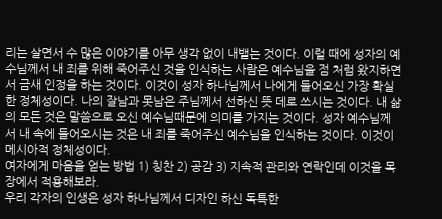리는 살면서 수 많은 이야기를 아무 생각 없이 내뱉는 것이다. 이럴 때에 성자의 예수님께서 내 죄를 위해 죽어주신 것을 인식하는 사람은 예수님을 점 처럼 왔지하면서 금새 인정을 하는 것이다. 이것이 성자 하나님께서 나에게 들어오신 가장 확실한 정체성이다. 나의 잘남과 못남은 주님께서 선하신 뜻 데로 쓰시는 것이다. 내 삶의 모든 것은 말씀으로 오신 예수님때문에 의미를 가지는 것이다. 성자 예수님께서 내 속에 들어오시는 것은 내 죄를 죽어주신 예수님을 인식하는 것이다. 이것이 메시아적 정체성이다.
여자에게 마음을 얻는 방법 1) 칭찬 2) 공감 3) 지속적 관리와 연락인데 이것을 목장에서 적용해보라.
우리 각자의 인생은 성자 하나님께서 디자인 하신 독특한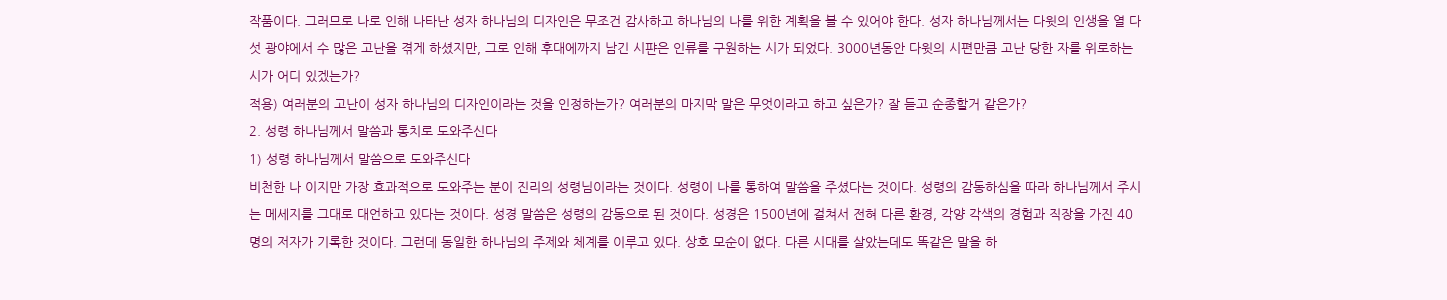작품이다. 그러므로 나로 인해 나타난 성자 하나님의 디자인은 무조건 감사하고 하나님의 나를 위한 계획을 볼 수 있어야 한다. 성자 하나님께서는 다윗의 인생을 열 다섯 광야에서 수 많은 고난을 겪게 하셨지만, 그로 인해 후대에까지 남긴 시퍈은 인류를 구원하는 시가 되었다. 3000년동안 다윗의 시편만큼 고난 당한 자를 위로하는 시가 어디 있겠는가?
적용) 여러분의 고난이 성자 하나님의 디자인이라는 것을 인정하는가? 여러분의 마지막 말은 무엇이라고 하고 싶은가? 잘 듣고 순종할거 같은가?
2. 성령 하나님께서 말씀과 통치로 도와주신다
1) 성령 하나님께서 말씀으로 도와주신다
비천한 나 이지만 가장 효과적으로 도와주는 분이 진리의 성령님이라는 것이다. 성령이 나를 통하여 말씀을 주셨다는 것이다. 성령의 감동하심을 따라 하나님께서 주시는 메세지를 그대로 대언하고 있다는 것이다. 성경 말씀은 성령의 감동으로 된 것이다. 성경은 1500년에 걸쳐서 전혀 다른 환경, 각양 각색의 경험과 직장을 가진 40명의 저자가 기록한 것이다. 그런데 동일한 하나님의 주제와 체계를 이루고 있다. 상호 모순이 없다. 다른 시대를 살았는데도 똑같은 말을 하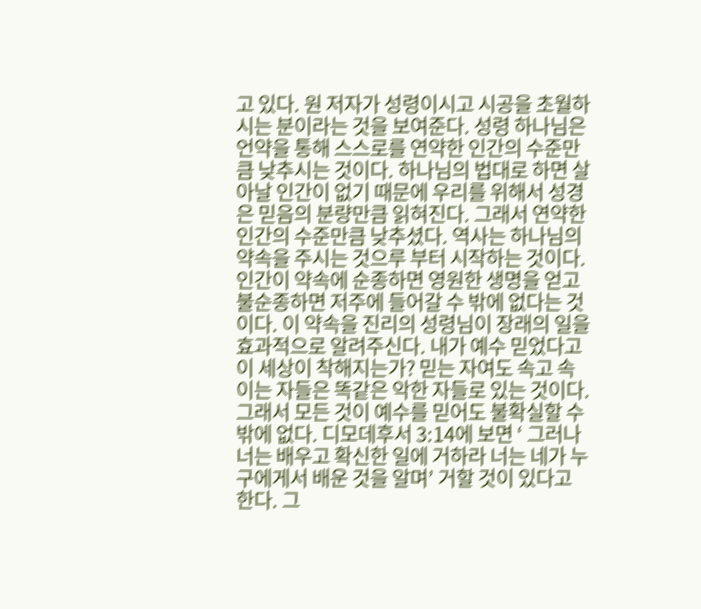고 있다. 원 저자가 성령이시고 시공을 초월하시는 분이라는 것을 보여준다. 성령 하나님은 언약을 통해 스스로를 연약한 인간의 수준만큼 낮추시는 것이다. 하나님의 법대로 하면 살아날 인간이 없기 때문에 우리를 위해서 성경은 믿음의 분량만큼 읽혀진다. 그래서 연약한 인간의 수준만큼 낮추셨다. 역사는 하나님의 약속을 주시는 것으루 부터 시작하는 것이다. 인간이 약속에 순종하면 영원한 생명을 얻고 불순종하면 저주에 들어갈 수 밖에 없다는 것이다. 이 약속을 진리의 성령님이 장래의 일을 효과적으로 알려주신다. 내가 예수 믿었다고 이 세상이 착해지는가? 믿는 자여도 속고 속이는 자들은 똑같은 악한 자들로 있는 것이다. 그래서 모든 것이 예수를 믿어도 불확실할 수 밖에 없다. 디모데후서 3:14에 보면 ‘ 그러나 너는 배우고 확신한 일에 거하라 너는 네가 누구에게서 배운 것을 알며’ 거할 것이 있다고 한다. 그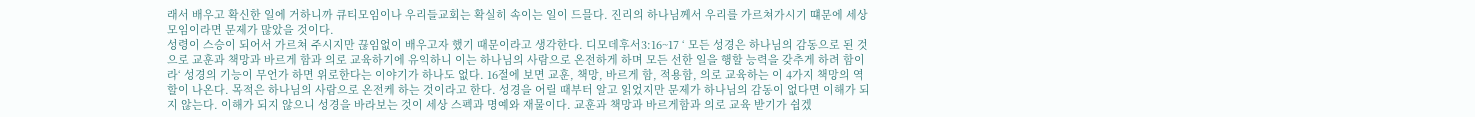래서 배우고 확신한 일에 거하니까 큐티모임이나 우리들교회는 확실히 속이는 일이 드믈다. 진리의 하나님께서 우리를 가르쳐가시기 떄문에 세상 모임이라면 문제가 많았을 것이다.
성령이 스승이 되어서 가르쳐 주시지만 끊임없이 배우고자 했기 때문이라고 생각한다. 디모데후서3:16~17 ‘ 모든 성경은 하나님의 감동으로 된 것으로 교훈과 책망과 바르게 함과 의로 교육하기에 유익하니 이는 하나님의 사람으로 온전하게 하며 모든 선한 일을 행할 능력을 갖추게 하려 함이라‘ 성경의 기능이 무언가 하면 위로한다는 이야기가 하나도 없다. 16절에 보면 교훈, 책망, 바르게 함, 적용함, 의로 교육하는 이 4가지 책망의 역할이 나온다. 목적은 하나님의 사람으로 온전케 하는 것이라고 한다. 성경을 어릴 때부터 알고 읽었지만 문제가 하나님의 감동이 없다면 이해가 되지 않는다. 이해가 되지 않으니 성경을 바라보는 것이 세상 스펙과 명예와 재물이다. 교훈과 책망과 바르게함과 의로 교육 받기가 쉽겠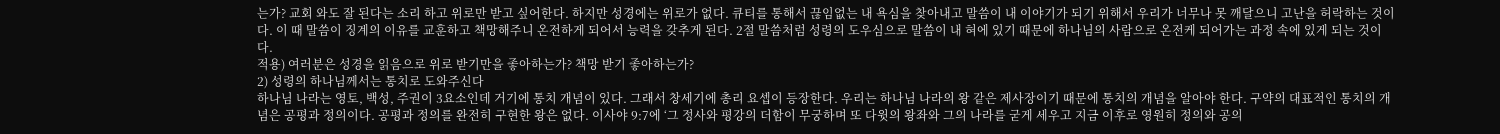는가? 교회 와도 잘 된다는 소리 하고 위로만 받고 싶어한다. 하지만 성경에는 위로가 없다. 큐티를 통해서 끊임없는 내 욕심을 찾아내고 말씀이 내 이야기가 되기 위해서 우리가 너무나 못 깨달으니 고난을 허락하는 것이다. 이 때 말씀이 징계의 이유를 교훈하고 책망해주니 온전하게 되어서 능력을 갖추게 된다. 2절 말씀처럼 성령의 도우심으로 말씀이 내 혀에 있기 때문에 하나님의 사람으로 온전케 되어가는 과정 속에 있게 되는 것이다.
적용) 여러분은 성경을 읽음으로 위로 받기만을 좋아하는가? 책망 받기 좋아하는가?
2) 성령의 하나님께서는 통치로 도와주신다
하나님 나라는 영토, 백성, 주권이 3요소인데 거기에 통치 개념이 있다. 그래서 창세기에 총리 요셉이 등장한다. 우리는 하나님 나라의 왕 같은 제사장이기 때문에 통치의 개념을 알아야 한다. 구약의 대표적인 통치의 개념은 공평과 정의이다. 공평과 정의를 완전히 구현한 왕은 없다. 이사야 9:7에 ‘그 정사와 평강의 더함이 무궁하며 또 다윗의 왕좌와 그의 나라를 굳게 세우고 지금 이후로 영원히 정의와 공의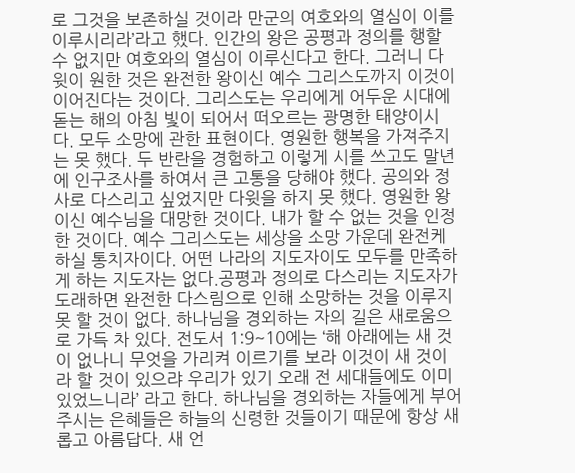로 그것을 보존하실 것이라 만군의 여호와의 열심이 이를 이루시리라’라고 했다. 인간의 왕은 공평과 정의를 행할 수 없지만 여호와의 열심이 이루신다고 한다. 그러니 다윗이 원한 것은 완전한 왕이신 예수 그리스도까지 이것이 이어진다는 것이다. 그리스도는 우리에게 어두운 시대에 돋는 해의 아침 빛이 되어서 떠오르는 광명한 태양이시다. 모두 소망에 관한 표현이다. 영원한 행복을 가져주지는 못 했다. 두 반란을 경험하고 이렇게 시를 쓰고도 말년에 인구조사를 하여서 큰 고통을 당해야 했다. 공의와 정사로 다스리고 싶었지만 다윗을 하지 못 했다. 영원한 왕이신 예수님을 대망한 것이다. 내가 할 수 없는 것을 인정한 것이다. 예수 그리스도는 세상을 소망 가운데 완전케 하실 통치자이다. 어떤 나라의 지도자이도 모두를 만족하게 하는 지도자는 없다.공평과 정의로 다스리는 지도자가 도래하면 완전한 다스림으로 인해 소망하는 것을 이루지 못 할 것이 없다. 하나님을 경외하는 자의 길은 새로움으로 가득 차 있다. 전도서 1:9~10에는 ‘해 아래에는 새 것이 없나니 무엇을 가리켜 이르기를 보라 이것이 새 것이라 할 것이 있으랴 우리가 있기 오래 전 세대들에도 이미 있었느니라’ 라고 한다. 하나님을 경외하는 자들에게 부어주시는 은혜들은 하늘의 신령한 것들이기 때문에 항상 새롭고 아름답다. 새 언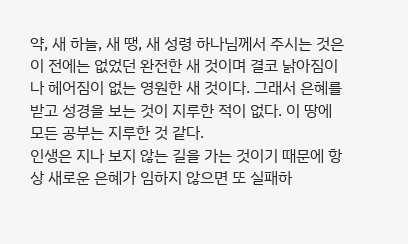약, 새 하늘, 새 땡, 새 성령 하나님께서 주시는 것은 이 전에는 없었던 완전한 새 것이며 결코 낡아짐이나 헤어짐이 없는 영원한 새 것이다. 그래서 은혜를 받고 성경을 보는 것이 지루한 적이 없다. 이 땅에 모든 공부는 지루한 것 같다.
인생은 지나 보지 않는 길을 가는 것이기 때문에 항상 새로운 은혜가 임하지 않으면 또 실패하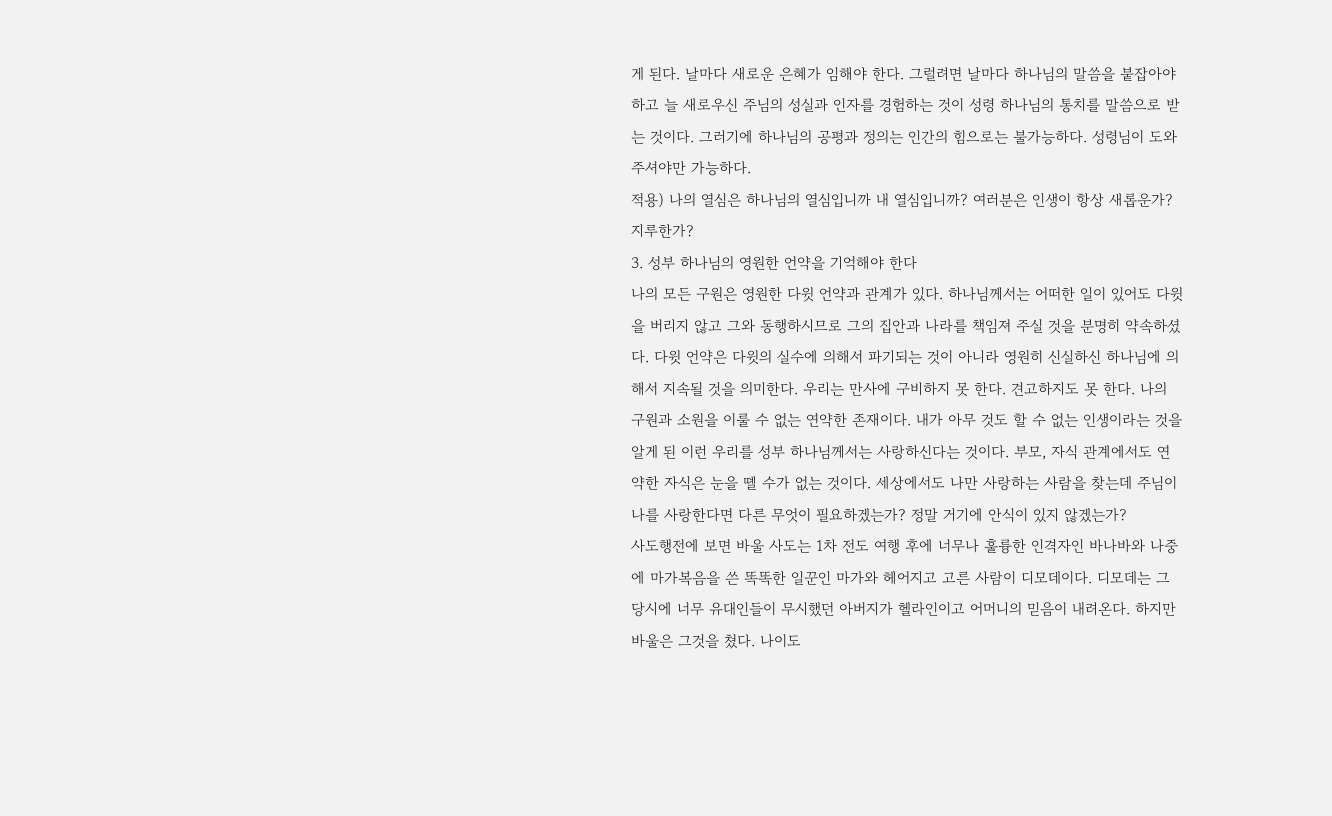게 된다. 날마다 새로운 은혜가 임해야 한다. 그럴려면 날마다 하나님의 말씀을 붙잡아야 하고 늘 새로우신 주님의 성실과 인자를 경험하는 것이 성령 하나님의 통치를 말씀으로 받는 것이다. 그러기에 하나님의 공평과 정의는 인간의 힘으로는 불가능하다. 성령님이 도와주셔야만 가능하다.
적용) 나의 열심은 하나님의 열심입니까 내 열심입니까? 여러분은 인생이 항상 새롭운가? 지루한가?
3. 성부 하나님의 영원한 언약을 기억해야 한다
나의 모든 구원은 영원한 다윗 언약과 관계가 있다. 하나님께서는 어떠한 일이 있어도 다윗을 버리지 않고 그와 동행하시므로 그의 집안과 나라를 책임져 주실 것을 분명히 약속하셨다. 다윗 언약은 다윗의 실수에 의해서 파기되는 것이 아니라 영원히 신실하신 하나님에 의해서 지속될 것을 의미한다. 우리는 만사에 구비하지 못 한다. 견고하지도 못 한다. 나의 구원과 소원을 이룰 수 없는 연약한 존재이다. 내가 아무 것도 할 수 없는 인생이라는 것을 알게 된 이런 우리를 성부 하나님께서는 사랑하신다는 것이다. 부모, 자식 관계에서도 연약한 자식은 눈을 뗼 수가 없는 것이다. 세상에서도 나만 사랑하는 사람을 찾는데 주님이 나를 사랑한다면 다른 무엇이 필요하겠는가? 정말 거기에 안식이 있지 않겠는가?
사도행전에 보면 바울 사도는 1차 전도 여행 후에 너무나 훌륭한 인격자인 바나바와 나중에 마가복음을 쓴 똑똑한 일꾼인 마가와 헤어지고 고른 사람이 디모데이다. 디모데는 그 당시에 너무 유대인들이 무시했던 아버지가 헬라인이고 어머니의 믿음이 내려온다. 하지만 바울은 그것을 쳤다. 나이도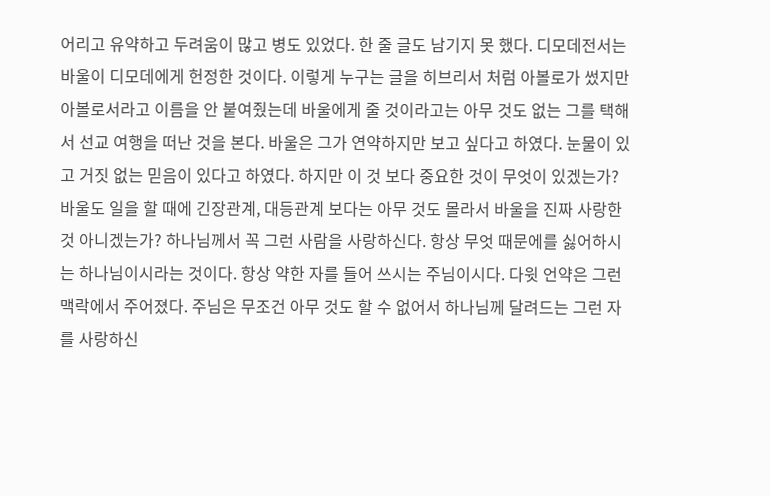어리고 유약하고 두려움이 많고 병도 있었다. 한 줄 글도 남기지 못 했다. 디모데전서는 바울이 디모데에게 헌정한 것이다. 이렇게 누구는 글을 히브리서 처럼 아볼로가 썼지만 아볼로서라고 이름을 안 붙여줬는데 바울에게 줄 것이라고는 아무 것도 없는 그를 택해서 선교 여행을 떠난 것을 본다. 바울은 그가 연약하지만 보고 싶다고 하였다. 눈물이 있고 거짓 없는 믿음이 있다고 하였다. 하지만 이 것 보다 중요한 것이 무엇이 있겠는가? 바울도 일을 할 때에 긴장관계, 대등관계 보다는 아무 것도 몰라서 바울을 진짜 사랑한 것 아니겠는가? 하나님께서 꼭 그런 사람을 사랑하신다. 항상 무엇 때문에를 싫어하시는 하나님이시라는 것이다. 항상 약한 자를 들어 쓰시는 주님이시다. 다윗 언약은 그런 맥락에서 주어졌다. 주님은 무조건 아무 것도 할 수 없어서 하나님께 달려드는 그런 자를 사랑하신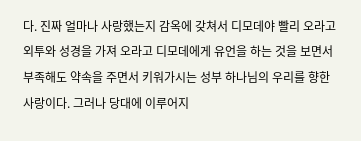다. 진짜 얼마나 사랑했는지 감옥에 갖쳐서 디모데야 빨리 오라고 외투와 성경을 가져 오라고 디모데에게 유언을 하는 것을 보면서 부족해도 약속을 주면서 키워가시는 성부 하나님의 우리를 향한 사랑이다. 그러나 당대에 이루어지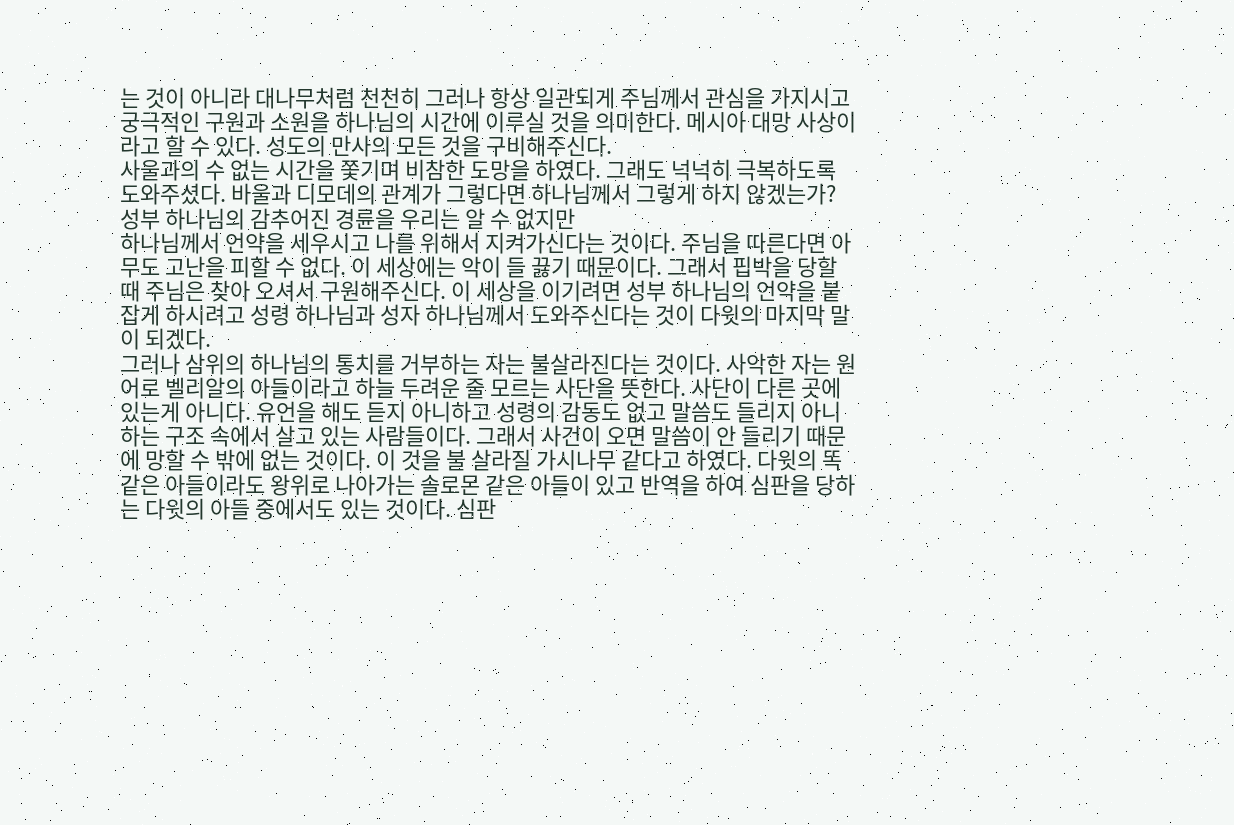는 것이 아니라 대나무처럼 천천히 그러나 항상 일관되게 주님께서 관심을 가지시고 궁극적인 구원과 소원을 하나님의 시간에 이루실 것을 의미한다. 메시아 대망 사상이라고 할 수 있다. 성도의 만사의 모든 것을 구비해주신다.
사울과의 수 없는 시간을 쫓기며 비참한 도망을 하였다. 그래도 넉넉히 극복하도록 도와주셨다. 바울과 디모데의 관계가 그렇다면 하나님께서 그렇게 하지 않겠는가? 성부 하나님의 감추어진 경륜을 우리는 알 수 없지만
하나님께서 언약을 세우시고 나를 위해서 지켜가신다는 것이다. 주님을 따른다면 아무도 고난을 피할 수 없다. 이 세상에는 악이 들 끓기 때문이다. 그래서 핍박을 당할 때 주님은 찾아 오셔서 구원해주신다. 이 세상을 이기려면 성부 하나님의 언약을 붙잡게 하시려고 성령 하나님과 성자 하나님께서 도와주신다는 것이 다윗의 마지막 말이 되겠다.
그러나 삼위의 하나님의 통치를 거부하는 자는 불살라진다는 것이다. 사악한 자는 원어로 벨리알의 아들이라고 하늘 두려운 줄 모르는 사단을 뜻한다. 사단이 다른 곳에 있는게 아니다. 유언을 해도 듣지 아니하고 성령의 감동도 없고 말씀도 들리지 아니하는 구조 속에서 살고 있는 사람들이다. 그래서 사건이 오면 말씀이 안 들리기 때문에 망할 수 밖에 없는 것이다. 이 것을 불 살라질 가시나무 같다고 하였다. 다윗의 똑같은 아들이라도 왕위로 나아가는 솔로몬 같은 아들이 있고 반역을 하여 심판을 당하는 다윗의 아들 중에서도 있는 것이다. 심판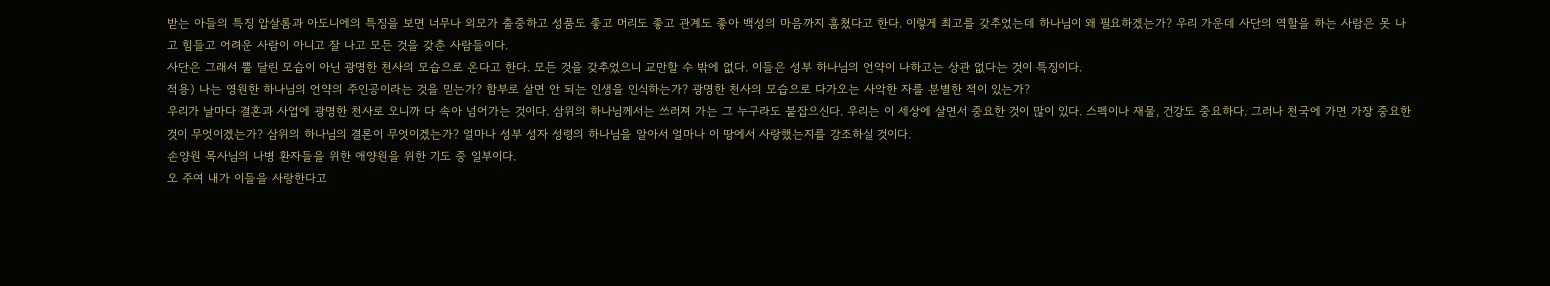받는 아들의 특징 압살롬과 아도니에의 특징을 보면 너무나 외모가 출중하고 성품도 좋고 머리도 좋고 관계도 좋아 백성의 마음까지 훔쳤다고 한다. 이렇게 최고를 갖추었는데 하나님이 왜 필요하겠는가? 우리 가운데 사단의 역할을 하는 사람은 못 나고 힘들고 어려운 사람이 아니고 잘 나고 모든 것을 갖춘 사람들이다.
사단은 그래서 뿔 달린 모습이 아닌 광명한 천사의 모습으로 온다고 한다. 모든 것을 갖추었으니 교만할 수 밖에 없다. 이들은 성부 하나님의 언약이 나하고는 상관 없다는 것이 특징이다.
적용) 나는 영원한 하나님의 언약의 주인공이라는 것을 믿는가? 함부로 살면 안 되는 인생을 인식하는가? 광명한 천사의 모습으로 다가오는 사악한 자를 분별한 적이 있는가?
우리가 날마다 결혼과 사업에 광명한 천사로 오니까 다 속아 넘어가는 것이다. 삼위의 하나님께서는 쓰러져 가는 그 누구라도 붙잡으신다. 우리는 이 세상에 살면서 중요한 것이 많이 있다. 스펙이나 재물, 건강도 중요하다. 그러나 천국에 가면 가장 중요한 것이 무엇이겠는가? 삼위의 하나님의 결론이 무엇이겠는가? 얼마나 성부 성자 성령의 하나님을 알아서 얼마나 이 땅에서 사랑했는지를 강조하실 것이다.
손양원 목사님의 나병 환자들을 위한 애양원을 위한 기도 중 일부이다.
오 주여 내가 이들을 사랑한다고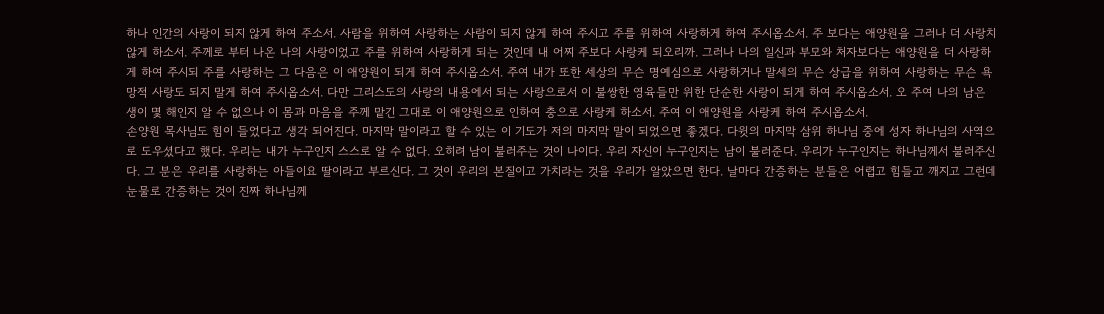하나 인간의 사랑이 되지 않게 하여 주소서. 사람을 위하여 사랑하는 사람이 되지 않게 하여 주시고 주를 위하여 사랑하게 하여 주시옵소서. 주 보다는 애양원을 그러나 더 사랑치 않게 하소서. 주께로 부터 나온 나의 사랑이었고 주를 위하여 사랑하게 되는 것인데 내 어찌 주보다 사랑케 되오리까. 그러나 나의 일신과 부모와 처자보다는 애양원을 더 사랑하게 하여 주시되 주를 사랑하는 그 다음은 이 애양원이 되게 하여 주시옵소서. 주여 내가 또한 세상의 무슨 명예심으로 사랑하거나 말세의 무슨 상급을 위하여 사랑하는 무슨 욕망적 사랑도 되지 말게 하여 주시옵소서. 다만 그리스도의 사랑의 내용에서 되는 사랑으로서 이 불쌍한 영육들만 위한 단순한 사랑이 되게 하여 주시옵소서. 오 주여 나의 남은 생이 몇 해인지 알 수 없으나 이 몸과 마음을 주께 맡긴 그대로 이 애양원으로 인하여 충으로 사랑케 하소서. 주여 이 애양원을 사랑케 하여 주시옵소서.
손양원 목사님도 힘이 들었다고 생각 되어진다. 마지막 말이라고 할 수 있는 이 기도가 저의 마지막 말이 되었으면 좋겠다. 다윗의 마지막 삼위 하나님 중에 성자 하나님의 사역으로 도우셨다고 했다. 우리는 내가 누구인지 스스로 알 수 없다. 오히려 남이 불러주는 것이 나이다. 우리 자신이 누구인지는 남이 불러준다. 우리가 누구인지는 하나님께서 불러주신다. 그 분은 우리를 사랑하는 아들이요 딸이라고 부르신다. 그 것이 우리의 본질이고 가치라는 것을 우리가 알았으면 한다. 날마다 간증하는 분들은 어렵고 힘들고 깨지고 그런데 눈물로 간증하는 것이 진짜 하나님께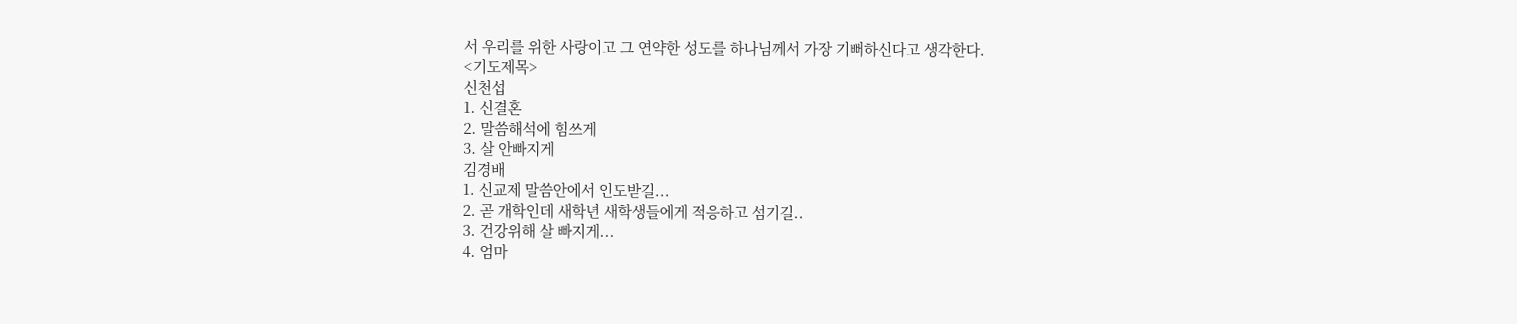서 우리를 위한 사랑이고 그 연약한 성도를 하나님께서 가장 기뻐하신다고 생각한다.
<기도제목>
신천섭
1. 신결혼
2. 말씀해석에 힘쓰게
3. 살 안빠지게
김경배
1. 신교제 말씀안에서 인도받길...
2. 곧 개학인데 새학년 새학생들에게 적응하고 섬기길..
3. 건강위해 살 빠지게...
4. 엄마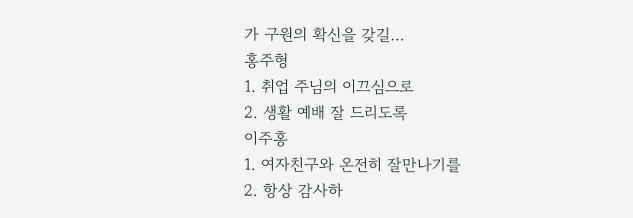가 구원의 확신을 갖길…
홍주형
1. 취업 주님의 이끄심으로
2. 생활 예배 잘 드리도록
이주홍
1. 여자친구와 온전히 잘만나기를
2. 항상 감사하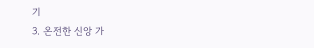기
3. 온전한 신앙 가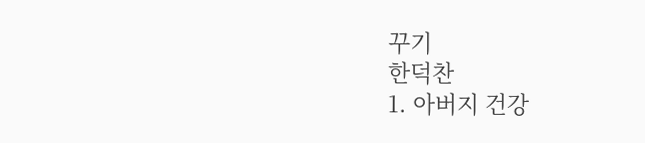꾸기
한덕찬
1. 아버지 건강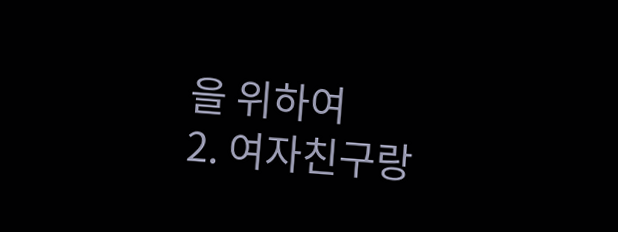을 위하여
2. 여자친구랑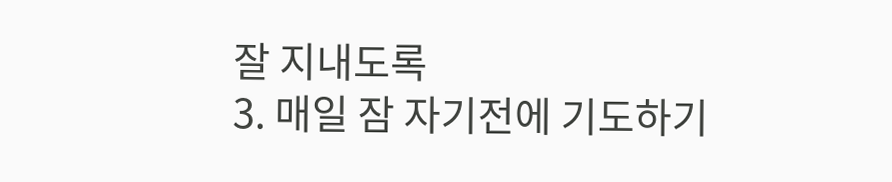잘 지내도록
3. 매일 잠 자기전에 기도하기